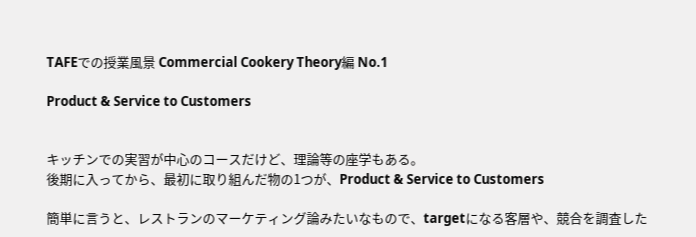TAFEでの授業風景 Commercial Cookery Theory編 No.1

Product & Service to Customers


キッチンでの実習が中心のコースだけど、理論等の座学もある。
後期に入ってから、最初に取り組んだ物の1つが、Product & Service to Customers

簡単に言うと、レストランのマーケティング論みたいなもので、targetになる客層や、競合を調査した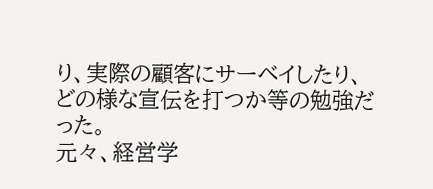り、実際の顧客にサーベイしたり、
どの様な宣伝を打つか等の勉強だった。
元々、経営学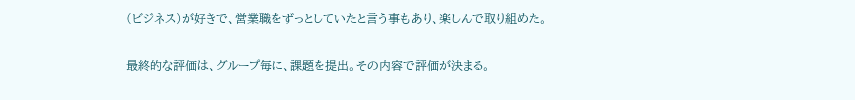(ビジネス)が好きで、営業職をずっとしていたと言う事もあり、楽しんで取り組めた。

最終的な評価は、グループ毎に、課題を提出。その内容で評価が決まる。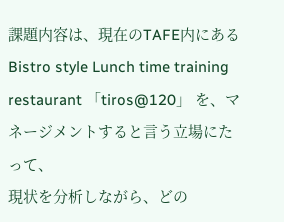課題内容は、現在のTAFE内にあるBistro style Lunch time training restaurant 「tiros@120」 を、マネージメントすると言う立場にたって、
現状を分析しながら、どの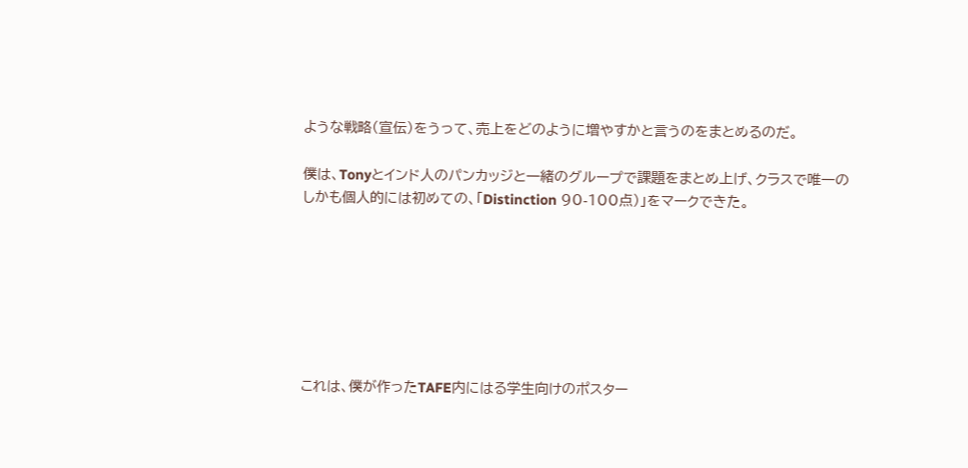ような戦略(宣伝)をうって、売上をどのように増やすかと言うのをまとめるのだ。

僕は、Tonyとインド人のパンカッジと一緒のグループで課題をまとめ上げ、クラスで唯一の
しかも個人的には初めての、「Distinction 90-100点)」をマークできた。







これは、僕が作ったTAFE内にはる学生向けのポスター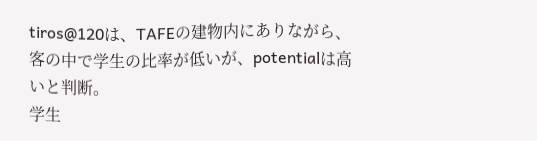tiros@120は、TAFEの建物内にありながら、客の中で学生の比率が低いが、potentialは高いと判断。
学生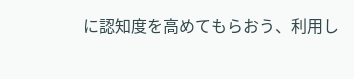に認知度を高めてもらおう、利用し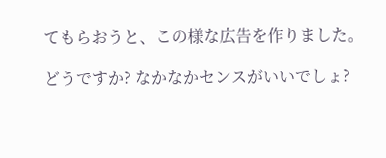てもらおうと、この様な広告を作りました。

どうですか? なかなかセンスがいいでしょ?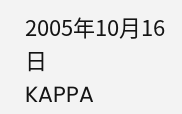2005年10月16日
KAPPA